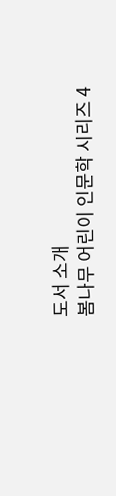도서 소개
봄나무 어린이 인문학 시리즈 4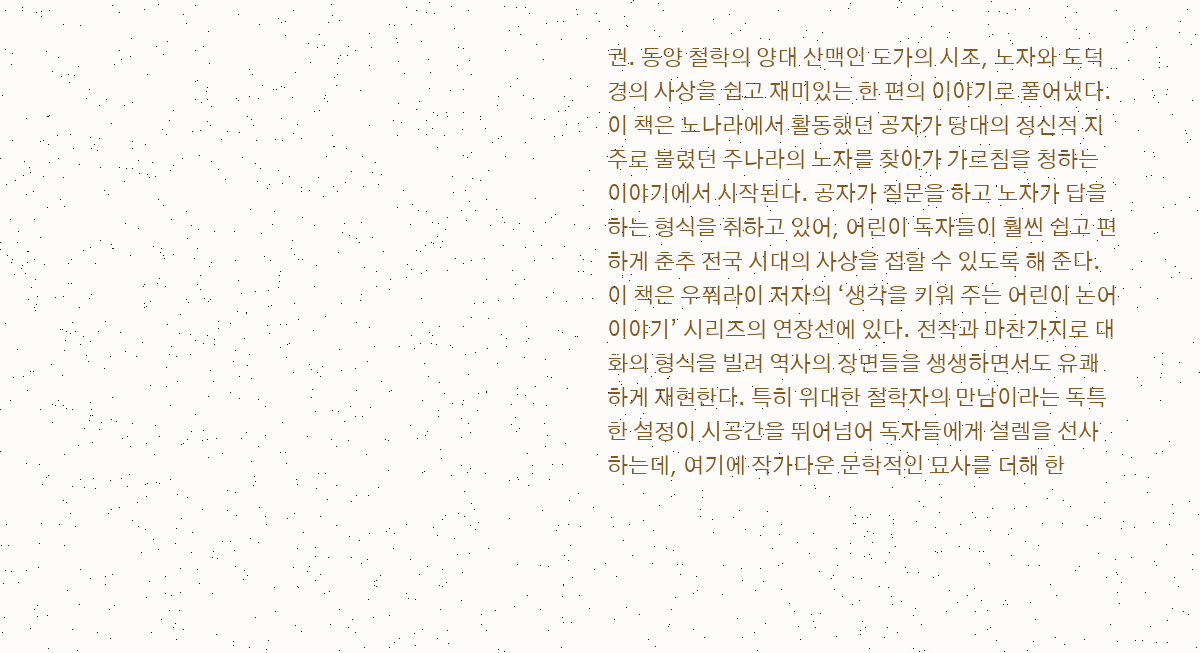권. 동양 철학의 양대 산맥인 도가의 시조, 노자와 도덕경의 사상을 쉽고 재미있는 한 편의 이야기로 풀어냈다. 이 책은 노나라에서 활동했던 공자가 당대의 정신적 지주로 불렸던 주나라의 노자를 찾아가 가르침을 청하는 이야기에서 시작된다. 공자가 질문을 하고 노자가 답을 하는 형식을 취하고 있어, 어린이 독자들이 훨씬 쉽고 편하게 춘추 전국 시대의 사상을 접할 수 있도록 해 준다.
이 책은 우쭤라이 저자의 ‘생각을 키워 주는 어린이 논어 이야기’ 시리즈의 연장선에 있다. 전작과 마찬가지로 대화의 형식을 빌려 역사의 장면들을 생생하면서도 유쾌하게 재현한다. 특히 위대한 철학자의 만남이라는 독특한 설정이 시공간을 뛰어넘어 독자들에게 설렘을 선사하는데, 여기에 작가다운 문학적인 묘사를 더해 한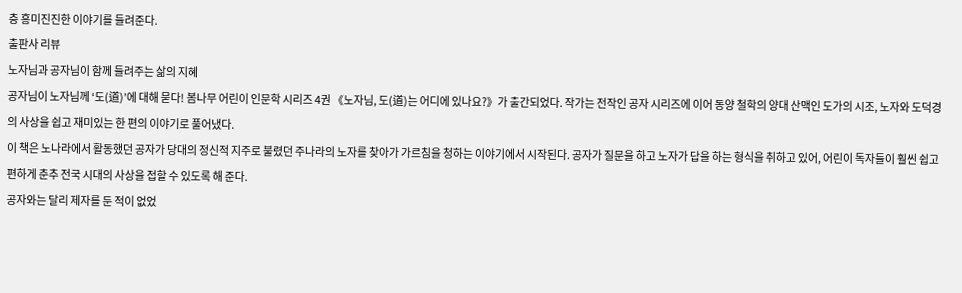층 흥미진진한 이야기를 들려준다.
출판사 리뷰
노자님과 공자님이 함께 들려주는 삶의 지혜
공자님이 노자님께 ‘도(道)’에 대해 묻다! 봄나무 어린이 인문학 시리즈 4권 《노자님, 도(道)는 어디에 있나요?》가 출간되었다. 작가는 전작인 공자 시리즈에 이어 동양 철학의 양대 산맥인 도가의 시조, 노자와 도덕경의 사상을 쉽고 재미있는 한 편의 이야기로 풀어냈다.
이 책은 노나라에서 활동했던 공자가 당대의 정신적 지주로 불렸던 주나라의 노자를 찾아가 가르침을 청하는 이야기에서 시작된다. 공자가 질문을 하고 노자가 답을 하는 형식을 취하고 있어, 어린이 독자들이 훨씬 쉽고 편하게 춘추 전국 시대의 사상을 접할 수 있도록 해 준다.
공자와는 달리 제자를 둔 적이 없었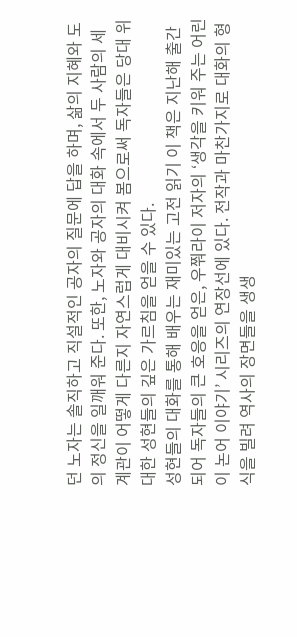던 노자는 솔직하고 직설적인 공자의 질문에 답을 하며, 삶의 지혜와 도의 정신을 일깨워 준다. 또한, 노자와 공자의 대화 속에서 두 사람의 세계관이 어떻게 다른지 자연스럽게 대비시켜 봄으로써 독자들은 당대 위대한 성현들의 깊은 가르침을 얻을 수 있다.
성현들의 대화를 통해 배우는 재미있는 고전 읽기 이 책은 지난해 출간되어 독자들의 큰 호응을 얻은, 우쭤라이 저자의 ‘생각을 키워 주는 어린이 논어 이야기’ 시리즈의 연장선에 있다. 전작과 마찬가지로 대화의 형식을 빌려 역사의 장면들을 생생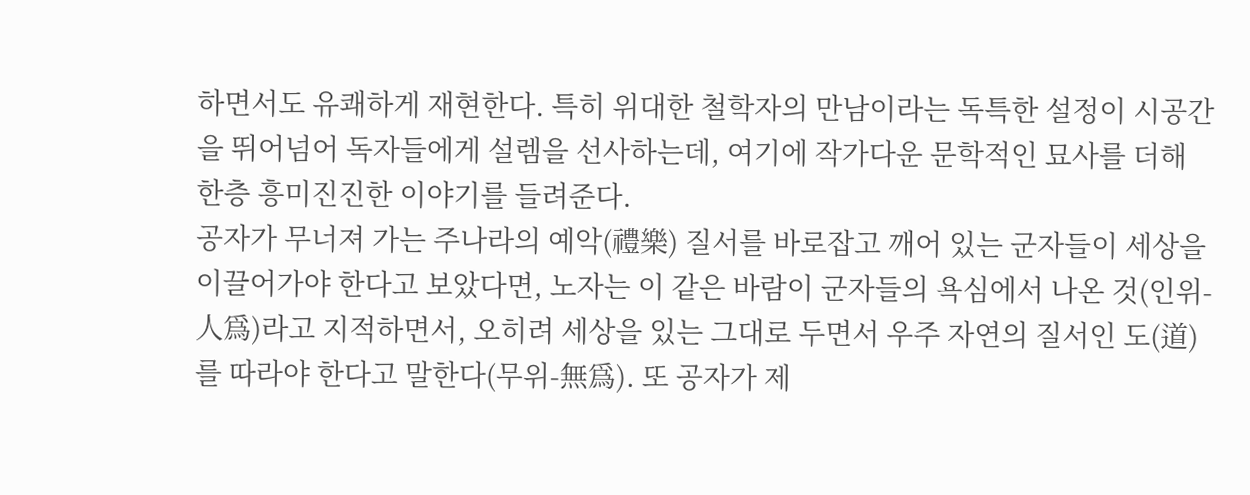하면서도 유쾌하게 재현한다. 특히 위대한 철학자의 만남이라는 독특한 설정이 시공간을 뛰어넘어 독자들에게 설렘을 선사하는데, 여기에 작가다운 문학적인 묘사를 더해 한층 흥미진진한 이야기를 들려준다.
공자가 무너져 가는 주나라의 예악(禮樂) 질서를 바로잡고 깨어 있는 군자들이 세상을 이끌어가야 한다고 보았다면, 노자는 이 같은 바람이 군자들의 욕심에서 나온 것(인위-人爲)라고 지적하면서, 오히려 세상을 있는 그대로 두면서 우주 자연의 질서인 도(道)를 따라야 한다고 말한다(무위-無爲). 또 공자가 제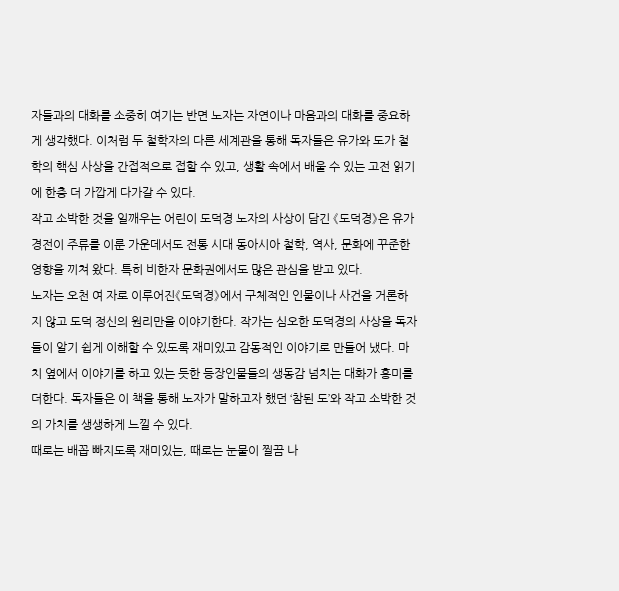자들과의 대화를 소중히 여기는 반면 노자는 자연이나 마음과의 대화를 중요하게 생각했다. 이처럼 두 철학자의 다른 세계관을 통해 독자들은 유가와 도가 철학의 핵심 사상을 간접적으로 접할 수 있고, 생활 속에서 배울 수 있는 고전 읽기에 한층 더 가깝게 다가갈 수 있다.
작고 소박한 것을 일깨우는 어린이 도덕경 노자의 사상이 담긴 《도덕경》은 유가 경전이 주류를 이룬 가운데서도 전통 시대 동아시아 철학, 역사, 문화에 꾸준한 영향을 끼쳐 왔다. 특히 비한자 문화권에서도 많은 관심을 받고 있다.
노자는 오천 여 자로 이루어진《도덕경》에서 구체적인 인물이나 사건을 거론하지 않고 도덕 정신의 원리만을 이야기한다. 작가는 심오한 도덕경의 사상을 독자들이 알기 쉽게 이해할 수 있도록 재미있고 감동적인 이야기로 만들어 냈다. 마치 옆에서 이야기를 하고 있는 듯한 등장인물들의 생동감 넘치는 대화가 흥미를 더한다. 독자들은 이 책을 통해 노자가 말하고자 했던 ‘참된 도’와 작고 소박한 것의 가치를 생생하게 느낄 수 있다.
때로는 배꼽 빠지도록 재미있는, 때로는 눈물이 찔끔 나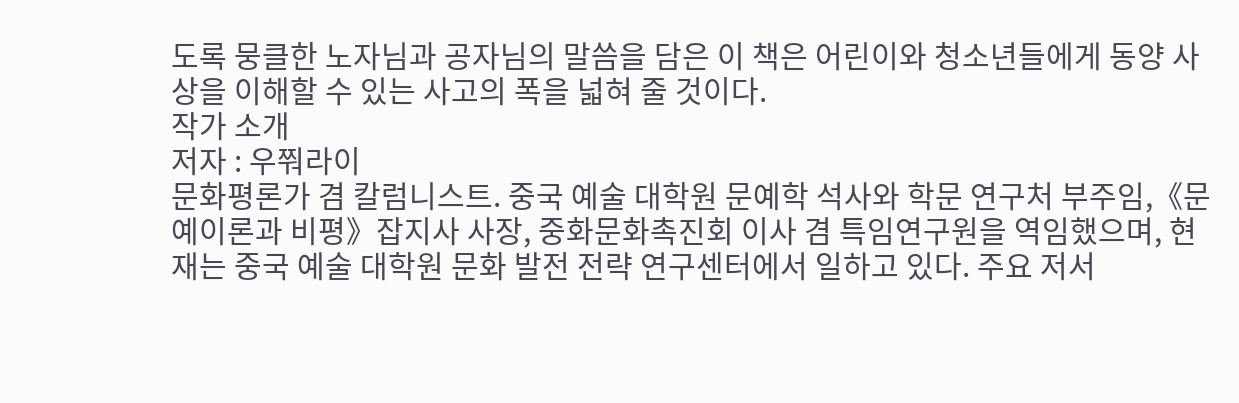도록 뭉클한 노자님과 공자님의 말씀을 담은 이 책은 어린이와 청소년들에게 동양 사상을 이해할 수 있는 사고의 폭을 넓혀 줄 것이다.
작가 소개
저자 : 우쭤라이
문화평론가 겸 칼럼니스트. 중국 예술 대학원 문예학 석사와 학문 연구처 부주임,《문예이론과 비평》잡지사 사장, 중화문화촉진회 이사 겸 특임연구원을 역임했으며, 현재는 중국 예술 대학원 문화 발전 전략 연구센터에서 일하고 있다. 주요 저서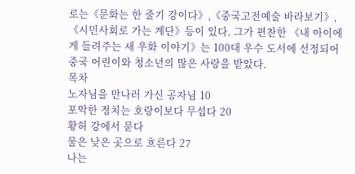로는《문화는 한 줄기 강이다》,《중국고전예술 바라보기》,《시민사회로 가는 계단》등이 있다. 그가 편찬한 《내 아이에게 들려주는 새 우화 이야기》는 100대 우수 도서에 선정되어 중국 어린이와 청소년의 많은 사랑을 받았다.
목차
노자님을 만나러 가신 공자님 10
포악한 정치는 호랑이보다 무섭다 20
황허 강에서 묻다
물은 낮은 곳으로 흐른다 27
나는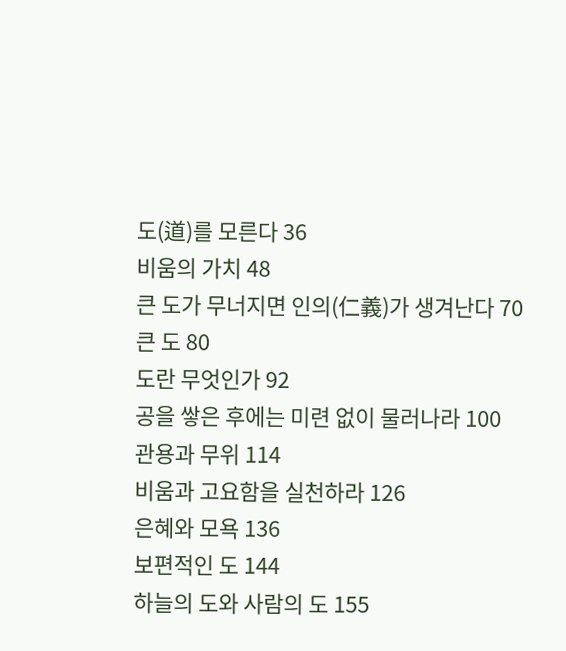도(道)를 모른다 36
비움의 가치 48
큰 도가 무너지면 인의(仁義)가 생겨난다 70
큰 도 80
도란 무엇인가 92
공을 쌓은 후에는 미련 없이 물러나라 100
관용과 무위 114
비움과 고요함을 실천하라 126
은혜와 모욕 136
보편적인 도 144
하늘의 도와 사람의 도 155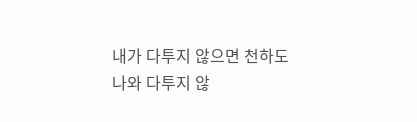내가 다투지 않으면 천하도 나와 다투지 않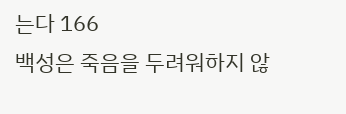는다 166
백성은 죽음을 두려워하지 않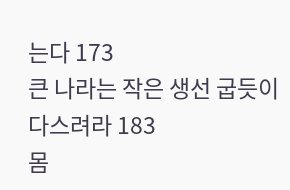는다 173
큰 나라는 작은 생선 굽듯이 다스려라 183
몸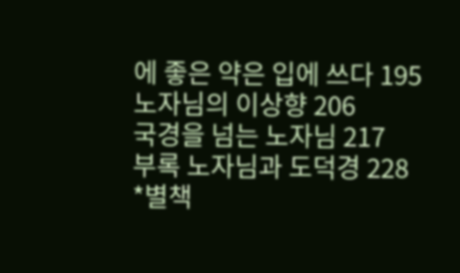에 좋은 약은 입에 쓰다 195
노자님의 이상향 206
국경을 넘는 노자님 217
부록 노자님과 도덕경 228
*별책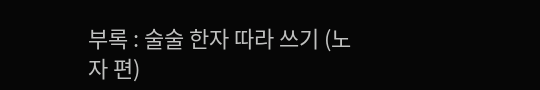부록 : 술술 한자 따라 쓰기 (노자 편)